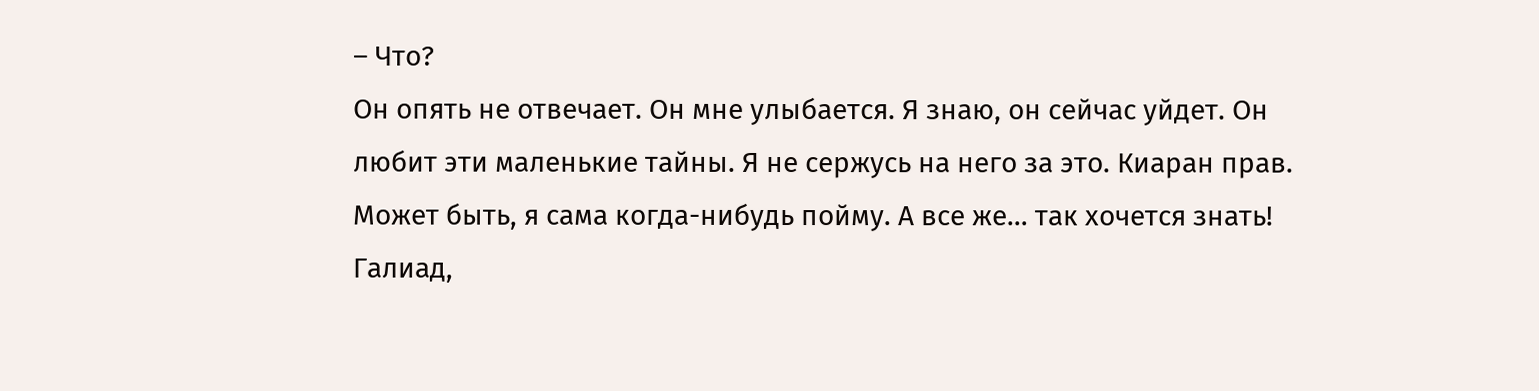– Что?
Он опять не отвечает. Он мне улыбается. Я знаю, он сейчас уйдет. Он любит эти маленькие тайны. Я не сержусь на него за это. Киаран прав. Может быть, я сама когда-нибудь пойму. А все же… так хочется знать!
Галиад,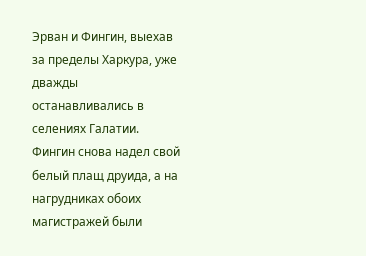Эрван и Фингин, выехав за пределы Харкура, уже дважды останавливались в селениях Галатии. Фингин снова надел свой белый плащ друида, а на нагрудниках обоих магистражей были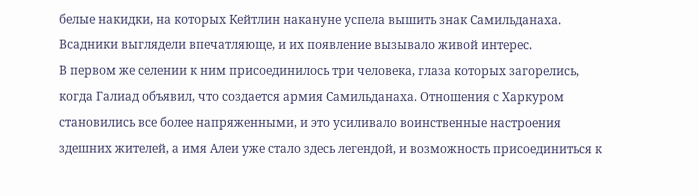белые накидки, на которых Кейтлин накануне успела вышить знак Самильданаха. Всадники выглядели впечатляюще, и их появление вызывало живой интерес.
В первом же селении к ним присоединилось три человека, глаза которых загорелись, когда Галиад объявил, что создается армия Самильданаха. Отношения с Харкуром становились все более напряженными, и это усиливало воинственные настроения здешних жителей, а имя Алеи уже стало здесь легендой, и возможность присоединиться к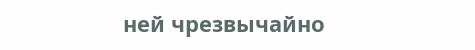ней чрезвычайно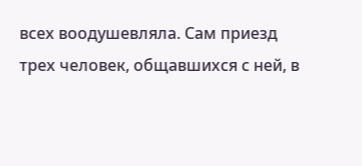всех воодушевляла. Сам приезд трех человек, общавшихся с ней, в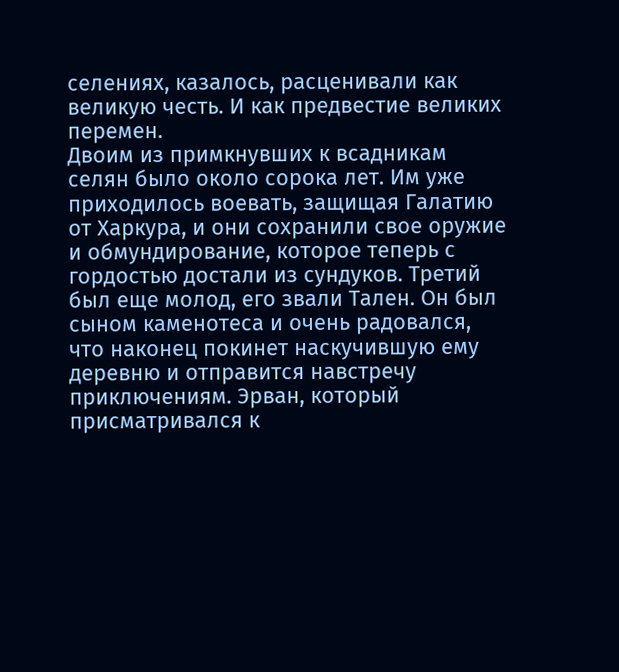селениях, казалось, расценивали как великую честь. И как предвестие великих перемен.
Двоим из примкнувших к всадникам селян было около сорока лет. Им уже приходилось воевать, защищая Галатию от Харкура, и они сохранили свое оружие и обмундирование, которое теперь с гордостью достали из сундуков. Третий был еще молод, его звали Тален. Он был сыном каменотеса и очень радовался, что наконец покинет наскучившую ему деревню и отправится навстречу приключениям. Эрван, который присматривался к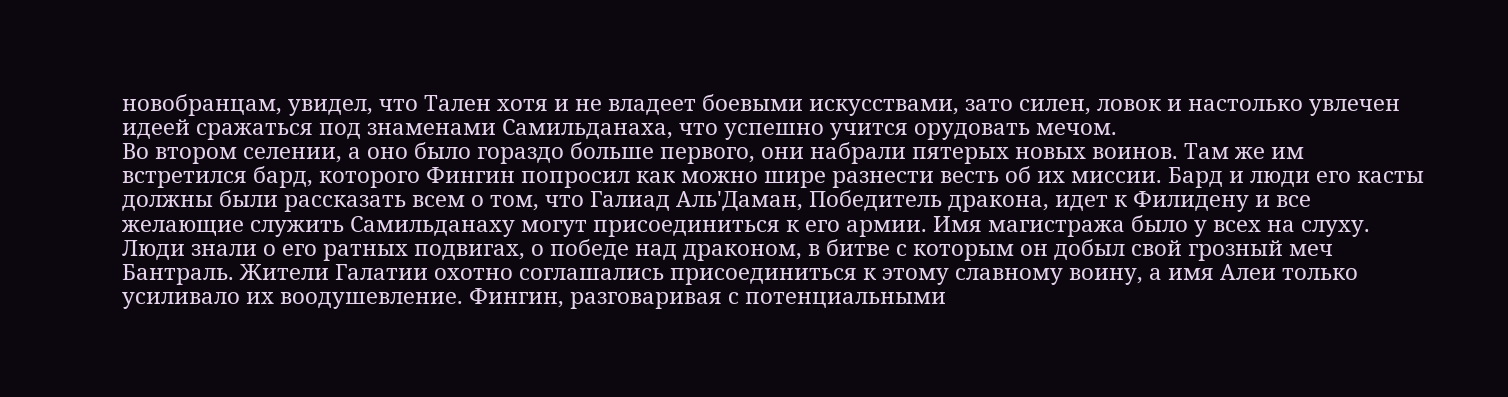новобранцам, увидел, что Тален хотя и не владеет боевыми искусствами, зато силен, ловок и настолько увлечен идеей сражаться под знаменами Самильданаха, что успешно учится орудовать мечом.
Во втором селении, а оно было гораздо больше первого, они набрали пятерых новых воинов. Там же им встретился бард, которого Фингин попросил как можно шире разнести весть об их миссии. Бард и люди его касты должны были рассказать всем о том, что Галиад Аль'Даман, Победитель дракона, идет к Филидену и все желающие служить Самильданаху могут присоединиться к его армии. Имя магистража было у всех на слуху. Люди знали о его ратных подвигах, о победе над драконом, в битве с которым он добыл свой грозный меч Бантраль. Жители Галатии охотно соглашались присоединиться к этому славному воину, а имя Алеи только усиливало их воодушевление. Фингин, разговаривая с потенциальными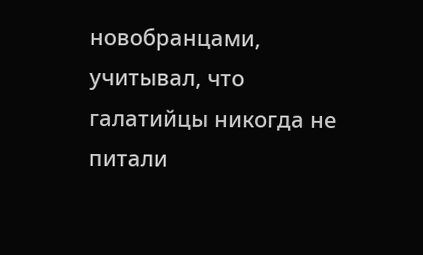новобранцами, учитывал, что галатийцы никогда не питали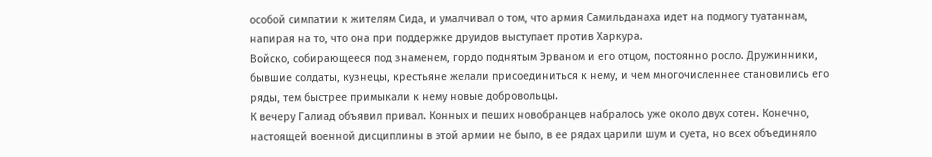особой симпатии к жителям Сида, и умалчивал о том, что армия Самильданаха идет на подмогу туатаннам, напирая на то, что она при поддержке друидов выступает против Харкура.
Войско, собирающееся под знаменем, гордо поднятым Эрваном и его отцом, постоянно росло. Дружинники, бывшие солдаты, кузнецы, крестьяне желали присоединиться к нему, и чем многочисленнее становились его ряды, тем быстрее примыкали к нему новые добровольцы.
К вечеру Галиад объявил привал. Конных и пеших новобранцев набралось уже около двух сотен. Конечно, настоящей военной дисциплины в этой армии не было, в ее рядах царили шум и суета, но всех объединяло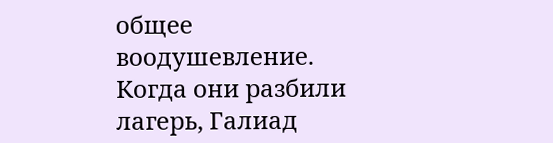общее воодушевление.
Когда они разбили лагерь, Галиад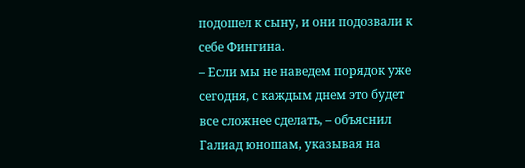подошел к сыну, и они подозвали к себе Фингина.
– Если мы не наведем порядок уже сегодня, с каждым днем это будет все сложнее сделать, – объяснил Галиад юношам, указывая на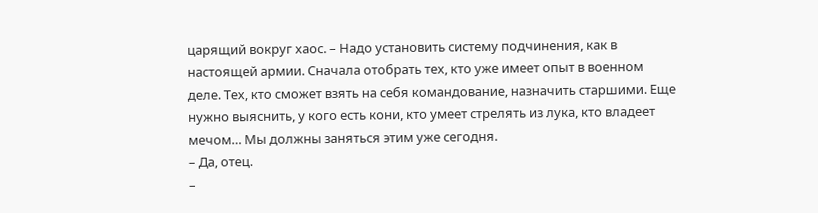царящий вокруг хаос. – Надо установить систему подчинения, как в настоящей армии. Сначала отобрать тех, кто уже имеет опыт в военном деле. Тех, кто сможет взять на себя командование, назначить старшими. Еще нужно выяснить, у кого есть кони, кто умеет стрелять из лука, кто владеет мечом… Мы должны заняться этим уже сегодня.
– Да, отец.
–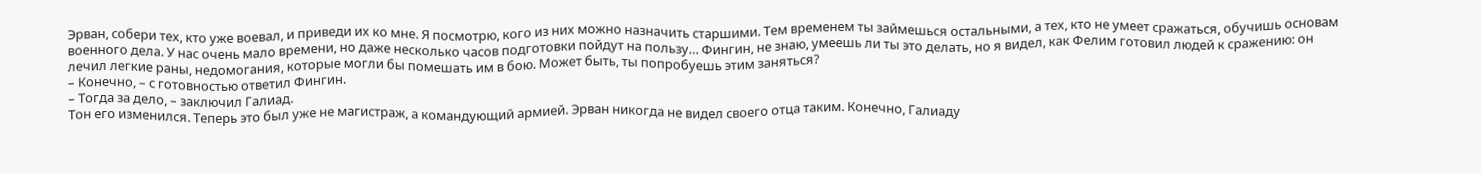Эрван, собери тех, кто уже воевал, и приведи их ко мне. Я посмотрю, кого из них можно назначить старшими. Тем временем ты займешься остальными, а тех, кто не умеет сражаться, обучишь основам военного дела. У нас очень мало времени, но даже несколько часов подготовки пойдут на пользу… Фингин, не знаю, умеешь ли ты это делать, но я видел, как Фелим готовил людей к сражению: он лечил легкие раны, недомогания, которые могли бы помешать им в бою. Может быть, ты попробуешь этим заняться?
– Конечно, – с готовностью ответил Фингин.
– Тогда за дело, – заключил Галиад.
Тон его изменился. Теперь это был уже не магистраж, а командующий армией. Эрван никогда не видел своего отца таким. Конечно, Галиаду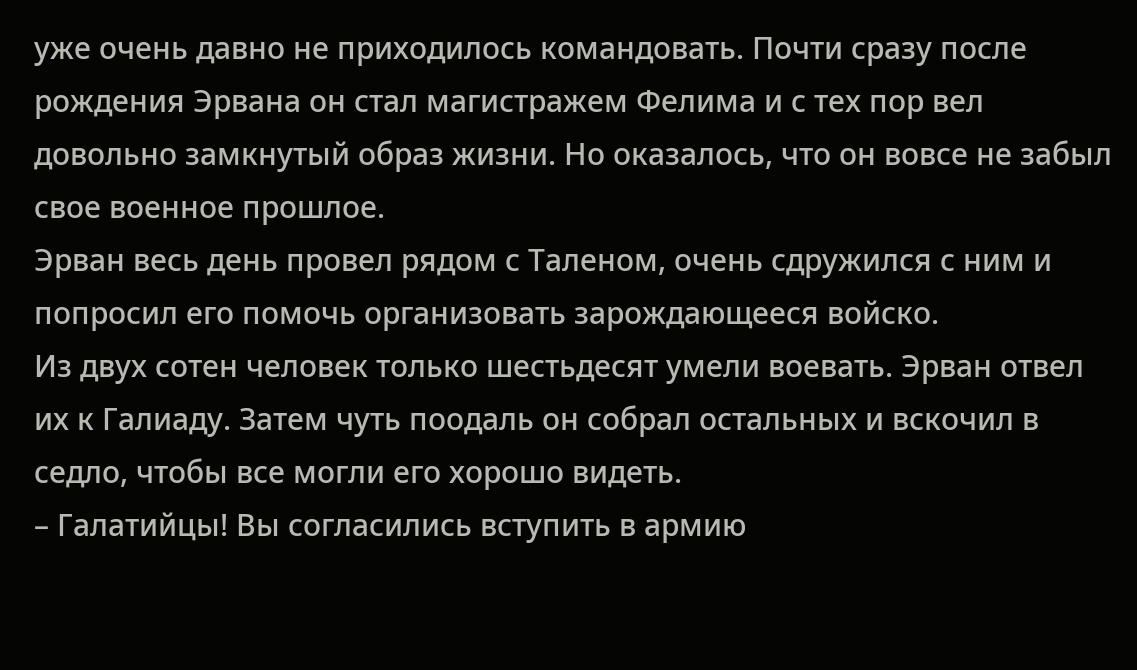уже очень давно не приходилось командовать. Почти сразу после рождения Эрвана он стал магистражем Фелима и с тех пор вел довольно замкнутый образ жизни. Но оказалось, что он вовсе не забыл свое военное прошлое.
Эрван весь день провел рядом с Таленом, очень сдружился с ним и попросил его помочь организовать зарождающееся войско.
Из двух сотен человек только шестьдесят умели воевать. Эрван отвел их к Галиаду. Затем чуть поодаль он собрал остальных и вскочил в седло, чтобы все могли его хорошо видеть.
– Галатийцы! Вы согласились вступить в армию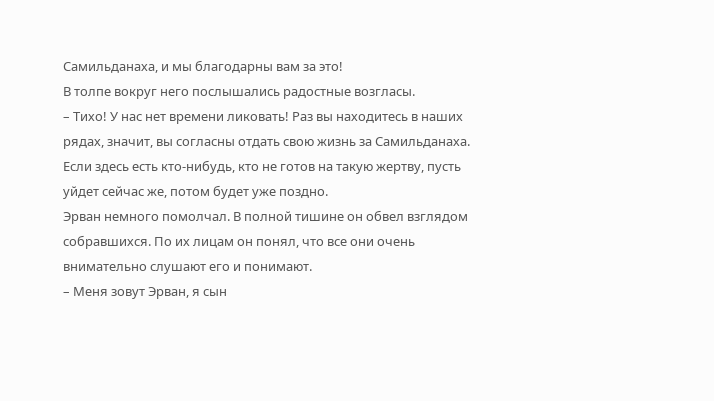Самильданаха, и мы благодарны вам за это!
В толпе вокруг него послышались радостные возгласы.
– Тихо! У нас нет времени ликовать! Раз вы находитесь в наших рядах, значит, вы согласны отдать свою жизнь за Самильданаха. Если здесь есть кто-нибудь, кто не готов на такую жертву, пусть уйдет сейчас же, потом будет уже поздно.
Эрван немного помолчал. В полной тишине он обвел взглядом собравшихся. По их лицам он понял, что все они очень внимательно слушают его и понимают.
– Меня зовут Эрван, я сын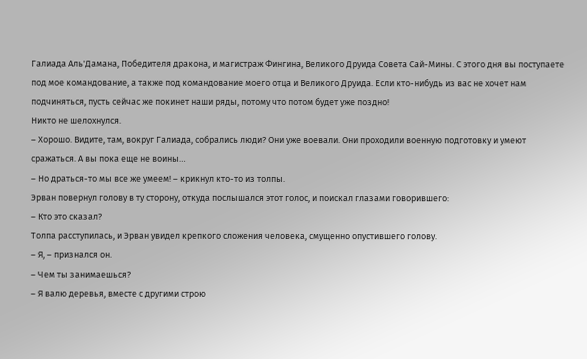Галиада Аль'Дамана, Победителя дракона, и магистраж Фингина, Великого Друида Совета Сай-Мины. С этого дня вы поступаете под мое командование, а также под командование моего отца и Великого Друида. Если кто-нибудь из вас не хочет нам подчиняться, пусть сейчас же покинет наши ряды, потому что потом будет уже поздно!
Никто не шелохнулся.
– Хорошо. Видите, там, вокруг Галиада, собрались люди? Они уже воевали. Они проходили военную подготовку и умеют сражаться. А вы пока еще не воины…
– Но драться-то мы все же умеем! – крикнул кто-то из толпы.
Эрван повернул голову в ту сторону, откуда послышался этот голос, и поискал глазами говорившего:
– Кто это сказал?
Толпа расступилась, и Эрван увидел крепкого сложения человека, смущенно опустившего голову.
– Я, – признался он.
– Чем ты занимаешься?
– Я валю деревья, вместе с другими строю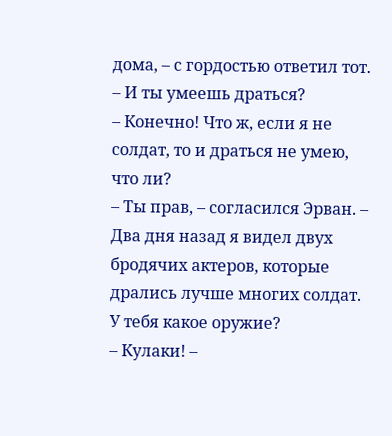дома, – с гордостью ответил тот.
– И ты умеешь драться?
– Конечно! Что ж, если я не солдат, то и драться не умею, что ли?
– Ты прав, – согласился Эрван. – Два дня назад я видел двух бродячих актеров, которые дрались лучше многих солдат. У тебя какое оружие?
– Кулаки! –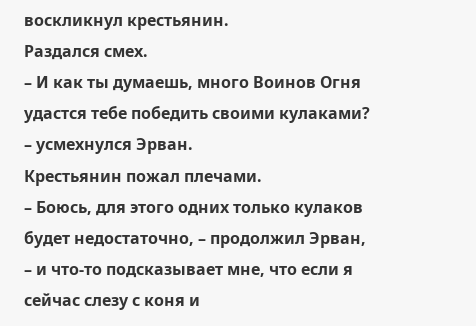воскликнул крестьянин.
Раздался смех.
– И как ты думаешь, много Воинов Огня удастся тебе победить своими кулаками? – усмехнулся Эрван.
Крестьянин пожал плечами.
– Боюсь, для этого одних только кулаков будет недостаточно, – продолжил Эрван, – и что-то подсказывает мне, что если я сейчас слезу с коня и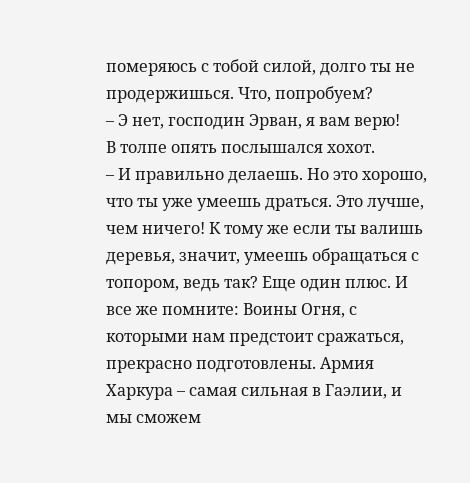померяюсь с тобой силой, долго ты не продержишься. Что, попробуем?
– Э нет, господин Эрван, я вам верю!
В толпе опять послышался хохот.
– И правильно делаешь. Но это хорошо, что ты уже умеешь драться. Это лучше, чем ничего! К тому же если ты валишь деревья, значит, умеешь обращаться с топором, ведь так? Еще один плюс. И все же помните: Воины Огня, с которыми нам предстоит сражаться, прекрасно подготовлены. Армия Харкура – самая сильная в Гаэлии, и мы сможем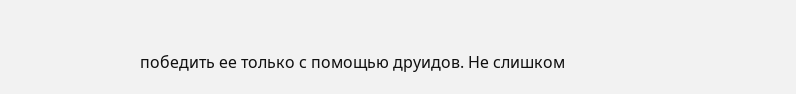победить ее только с помощью друидов. Не слишком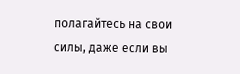полагайтесь на свои силы, даже если вы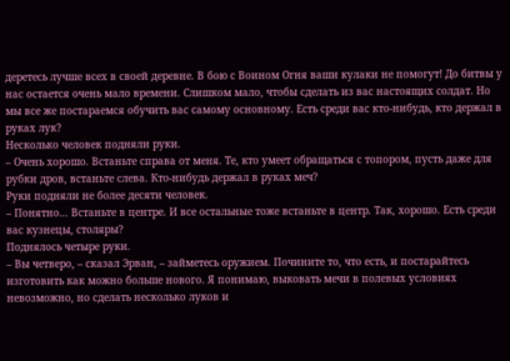деретесь лучше всех в своей деревне. В бою с Воином Огня ваши кулаки не помогут! До битвы у нас остается очень мало времени. Слишком мало, чтобы сделать из вас настоящих солдат. Но мы все же постараемся обучить вас самому основному. Есть среди вас кто-нибудь, кто держал в руках лук?
Несколько человек подняли руки.
– Очень хорошо. Встаньте справа от меня. Те, кто умеет обращаться с топором, пусть даже для рубки дров, встаньте слева. Кто-нибудь держал в руках меч?
Руки подняли не более десяти человек.
– Понятно… Встаньте в центре. И все остальные тоже встаньте в центр. Так, хорошо. Есть среди вас кузнецы, столяры?
Поднялось четыре руки.
– Вы четверо, – сказал Эрван, – займетесь оружием. Почините то, что есть, и постарайтесь изготовить как можно больше нового. Я понимаю, выковать мечи в полевых условиях невозможно, но сделать несколько луков и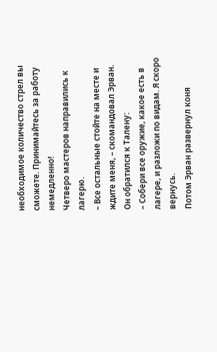необходимое количество стрел вы сможете. Принимайтесь за работу немедленно!
Четверо мастеров направились к лагерю.
– Все остальные стойте на месте и ждите меня, – скомандовал Эрван.
Он обратился к Талену:
– Собери все оружие, какое есть в лагере, и разложи по видам. Я скоро вернусь.
Потом Эрван развернул коня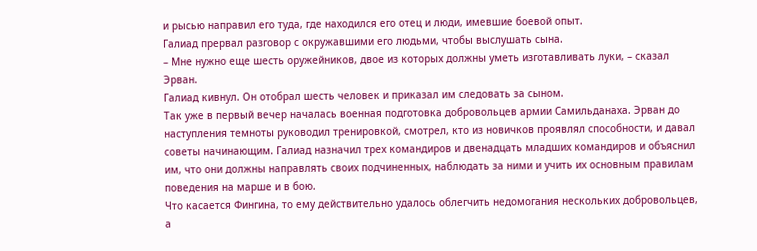и рысью направил его туда, где находился его отец и люди, имевшие боевой опыт.
Галиад прервал разговор с окружавшими его людьми, чтобы выслушать сына.
– Мне нужно еще шесть оружейников, двое из которых должны уметь изготавливать луки, – сказал Эрван.
Галиад кивнул. Он отобрал шесть человек и приказал им следовать за сыном.
Так уже в первый вечер началась военная подготовка добровольцев армии Самильданаха. Эрван до наступления темноты руководил тренировкой, смотрел, кто из новичков проявлял способности, и давал советы начинающим. Галиад назначил трех командиров и двенадцать младших командиров и объяснил им, что они должны направлять своих подчиненных, наблюдать за ними и учить их основным правилам поведения на марше и в бою.
Что касается Фингина, то ему действительно удалось облегчить недомогания нескольких добровольцев, а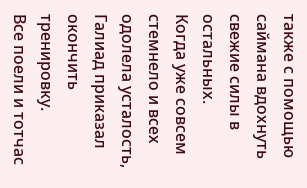также с помощью саймана вдохнуть свежие силы в остальных.
Когда уже совсем стемнело и всех одолела усталость, Галиад приказал окончить тренировку.
Все поели и тотчас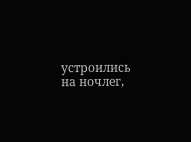устроились на ночлег,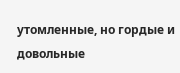утомленные, но гордые и довольные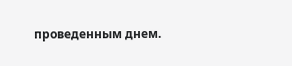проведенным днем.